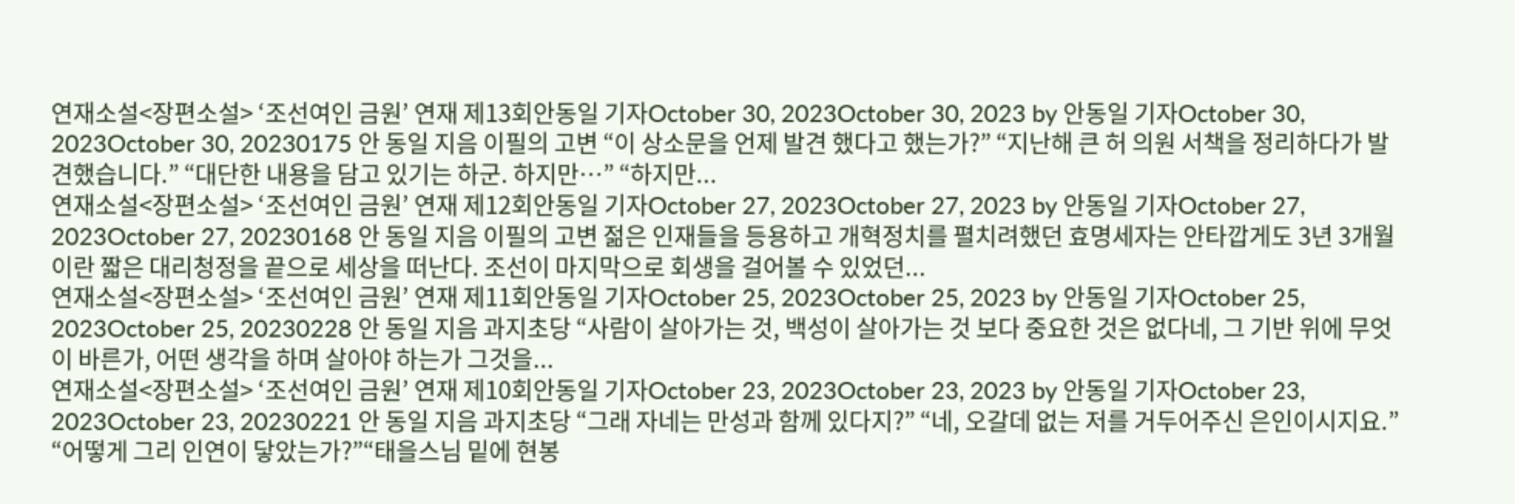연재소설<장편소설> ‘조선여인 금원’ 연재 제13회안동일 기자October 30, 2023October 30, 2023 by 안동일 기자October 30, 2023October 30, 20230175 안 동일 지음 이필의 고변 “이 상소문을 언제 발견 했다고 했는가?” “지난해 큰 허 의원 서책을 정리하다가 발견했습니다.” “대단한 내용을 담고 있기는 하군. 하지만…” “하지만...
연재소설<장편소설> ‘조선여인 금원’ 연재 제12회안동일 기자October 27, 2023October 27, 2023 by 안동일 기자October 27, 2023October 27, 20230168 안 동일 지음 이필의 고변 젊은 인재들을 등용하고 개혁정치를 펼치려했던 효명세자는 안타깝게도 3년 3개월이란 짧은 대리청정을 끝으로 세상을 떠난다. 조선이 마지막으로 회생을 걸어볼 수 있었던...
연재소설<장편소설> ‘조선여인 금원’ 연재 제11회안동일 기자October 25, 2023October 25, 2023 by 안동일 기자October 25, 2023October 25, 20230228 안 동일 지음 과지초당 “사람이 살아가는 것, 백성이 살아가는 것 보다 중요한 것은 없다네, 그 기반 위에 무엇이 바른가, 어떤 생각을 하며 살아야 하는가 그것을...
연재소설<장편소설> ‘조선여인 금원’ 연재 제10회안동일 기자October 23, 2023October 23, 2023 by 안동일 기자October 23, 2023October 23, 20230221 안 동일 지음 과지초당 “그래 자네는 만성과 함께 있다지?” “네, 오갈데 없는 저를 거두어주신 은인이시지요.” “어떻게 그리 인연이 닿았는가?”“태을스님 밑에 현봉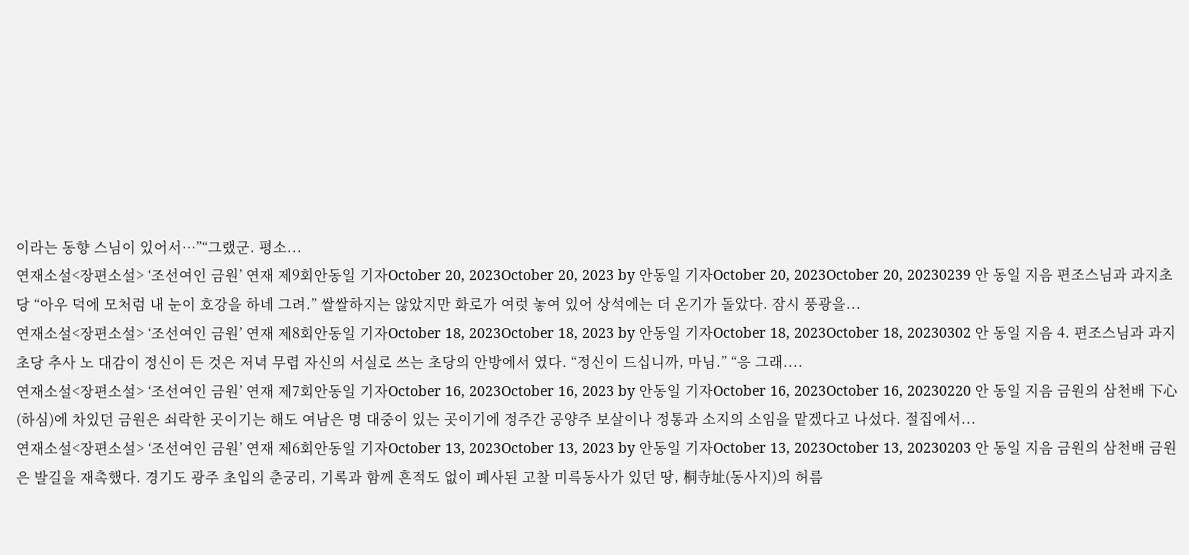이라는 동향 스님이 있어서…”“그랬군. 평소...
연재소설<장편소설> ‘조선여인 금원’ 연재 제9회안동일 기자October 20, 2023October 20, 2023 by 안동일 기자October 20, 2023October 20, 20230239 안 동일 지음 편조스님과 과지초당 “아우 덕에 모처럼 내 눈이 호강을 하네 그려.” 쌀쌀하지는 않았지만 화로가 여럿 놓여 있어 상석에는 더 온기가 돌았다. 잠시 풍광을...
연재소설<장편소설> ‘조선여인 금원’ 연재 제8회안동일 기자October 18, 2023October 18, 2023 by 안동일 기자October 18, 2023October 18, 20230302 안 동일 지음 4. 편조스님과 과지초당 추사 노 대감이 정신이 든 것은 저녁 무렵 자신의 서실로 쓰는 초당의 안방에서 였다. “정신이 드십니까, 마님.” “응 그래....
연재소설<장편소설> ‘조선여인 금원’ 연재 제7회안동일 기자October 16, 2023October 16, 2023 by 안동일 기자October 16, 2023October 16, 20230220 안 동일 지음 금원의 삼천배 下心(하심)에 차있던 금원은 쇠락한 곳이기는 해도 여남은 명 대중이 있는 곳이기에 정주간 공양주 보살이나 정통과 소지의 소임을 맡겠다고 나섰다. 절집에서...
연재소설<장편소설> ‘조선여인 금원’ 연재 제6회안동일 기자October 13, 2023October 13, 2023 by 안동일 기자October 13, 2023October 13, 20230203 안 동일 지음 금원의 삼천배 금원은 발길을 재촉했다. 경기도 광주 초입의 춘궁리, 기록과 함께 흔적도 없이 폐사된 고찰 미륵동사가 있던 땅, 桐寺址(동사지)의 허름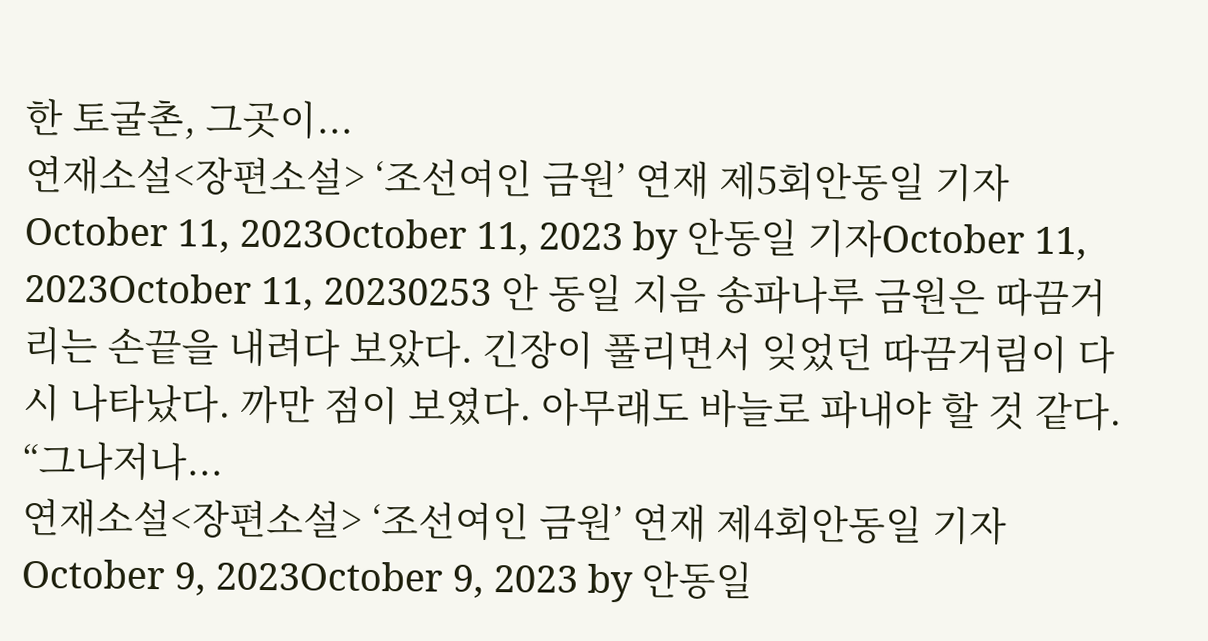한 토굴촌, 그곳이...
연재소설<장편소설> ‘조선여인 금원’ 연재 제5회안동일 기자October 11, 2023October 11, 2023 by 안동일 기자October 11, 2023October 11, 20230253 안 동일 지음 송파나루 금원은 따끔거리는 손끝을 내려다 보았다. 긴장이 풀리면서 잊었던 따끔거림이 다시 나타났다. 까만 점이 보였다. 아무래도 바늘로 파내야 할 것 같다. “그나저나...
연재소설<장편소설> ‘조선여인 금원’ 연재 제4회안동일 기자October 9, 2023October 9, 2023 by 안동일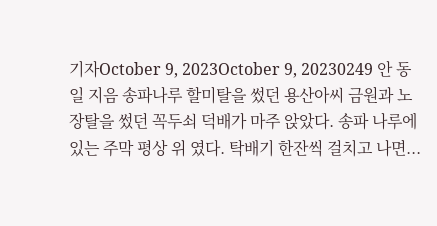기자October 9, 2023October 9, 20230249 안 동일 지음 송파나루 할미탈을 썼던 용산아씨 금원과 노장탈을 썼던 꼭두쇠 덕배가 마주 앉았다. 송파 나루에 있는 주막 평상 위 였다. 탁배기 한잔씩 걸치고 나면...